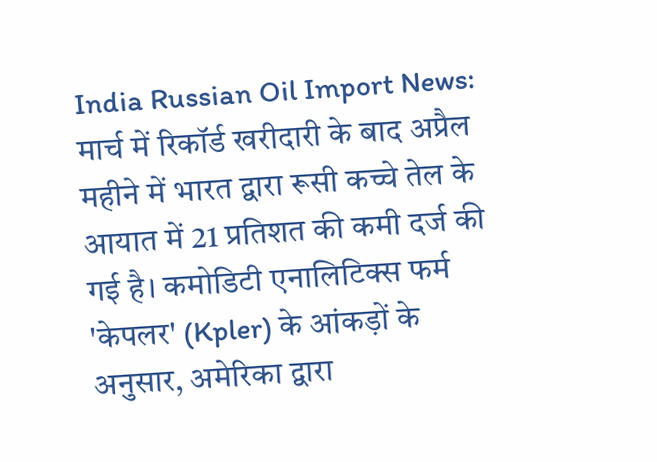India Russian Oil Import News: मार्च में रिकॉर्ड खरीदारी के बाद अप्रैल महीने में भारत द्वारा रूसी कच्चे तेल के आयात में 21 प्रतिशत की कमी दर्ज की गई है। कमोडिटी एनालिटिक्स फर्म 'केपलर' (Kpler) के आंकड़ों के अनुसार, अमेरिका द्वारा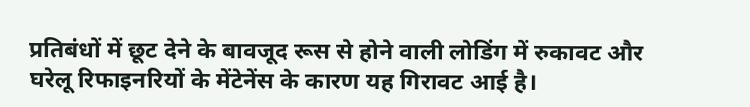प्रतिबंधों में छूट देने के बावजूद रूस से होने वाली लोडिंग में रुकावट और घरेलू रिफाइनरियों के मेंटेनेंस के कारण यह गिरावट आई है।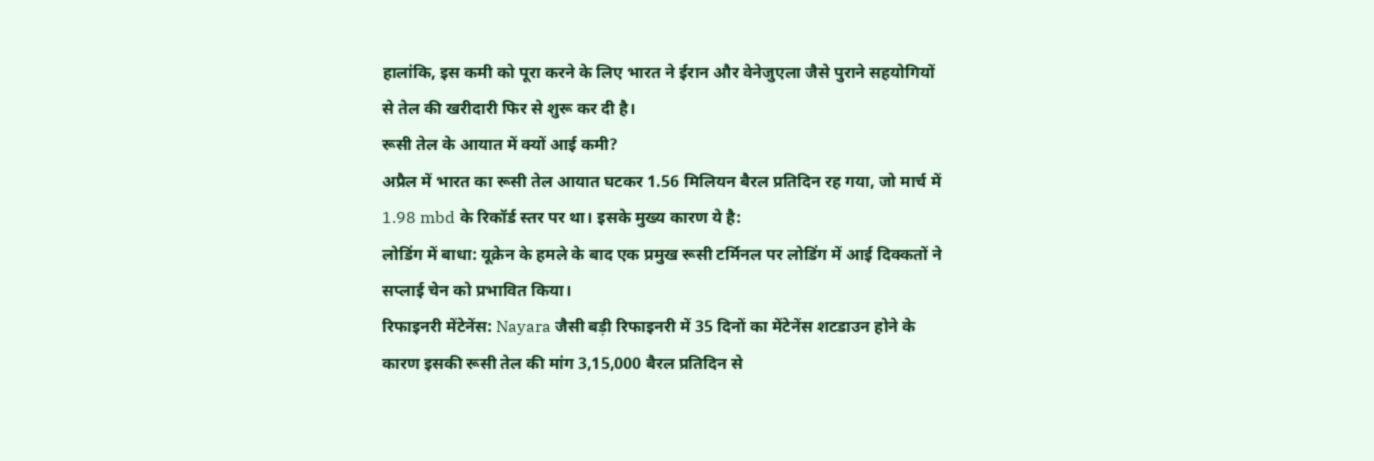हालांकि, इस कमी को पूरा करने के लिए भारत ने ईरान और वेनेजुएला जैसे पुराने सहयोगियों से तेल की खरीदारी फिर से शुरू कर दी है।
रूसी तेल के आयात में क्यों आई कमी?
अप्रैल में भारत का रूसी तेल आयात घटकर 1.56 मिलियन बैरल प्रतिदिन रह गया, जो मार्च में 1.98 mbd के रिकॉर्ड स्तर पर था। इसके मुख्य कारण ये है:
लोडिंग में बाधा: यूक्रेन के हमले के बाद एक प्रमुख रूसी टर्मिनल पर लोडिंग में आई दिक्कतों ने सप्लाई चेन को प्रभावित किया।
रिफाइनरी मेंटेनेंस: Nayara जैसी बड़ी रिफाइनरी में 35 दिनों का मेंटेनेंस शटडाउन होने के कारण इसकी रूसी तेल की मांग 3,15,000 बैरल प्रतिदिन से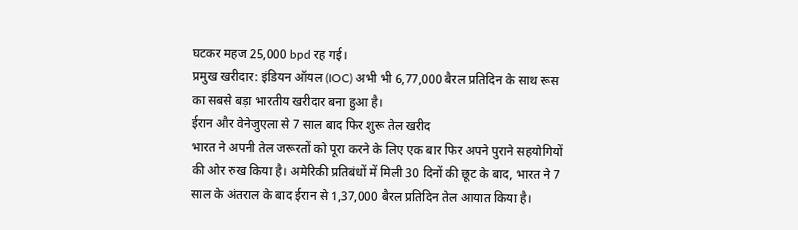घटकर महज 25,000 bpd रह गई।
प्रमुख खरीदार: इंडियन ऑयल (IOC) अभी भी 6,77,000 बैरल प्रतिदिन के साथ रूस का सबसे बड़ा भारतीय खरीदार बना हुआ है।
ईरान और वेनेजुएला से 7 साल बाद फिर शुरू तेल खरीद
भारत ने अपनी तेल जरूरतों को पूरा करने के लिए एक बार फिर अपने पुराने सहयोगियों की ओर रुख किया है। अमेरिकी प्रतिबंधों में मिली 30 दिनों की छूट के बाद, भारत ने 7 साल के अंतराल के बाद ईरान से 1,37,000 बैरल प्रतिदिन तेल आयात किया है।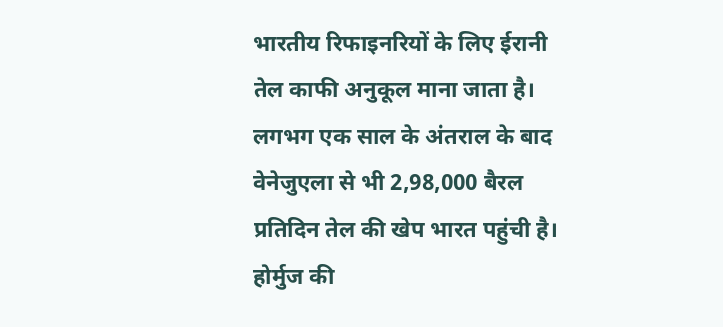भारतीय रिफाइनरियों के लिए ईरानी तेल काफी अनुकूल माना जाता है। लगभग एक साल के अंतराल के बाद वेनेजुएला से भी 2,98,000 बैरल प्रतिदिन तेल की खेप भारत पहुंची है।
होर्मुज की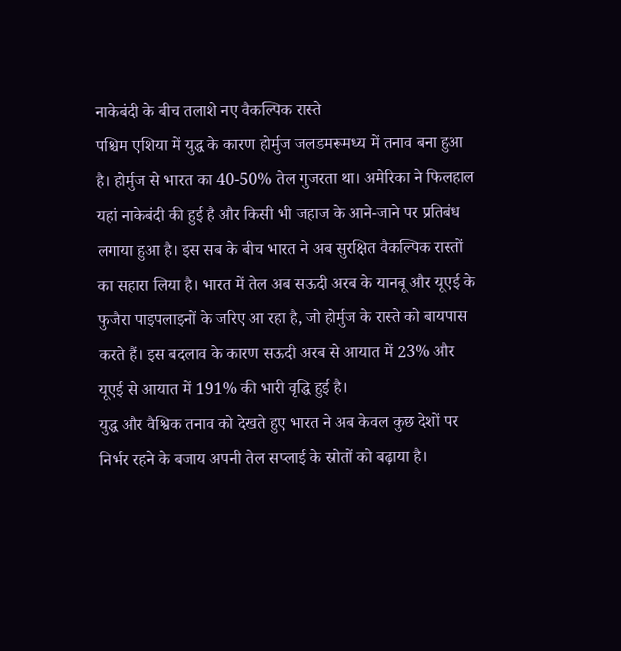नाकेबंदी के बीच तलाशे नए वैकल्पिक रास्ते
पश्चिम एशिया में युद्ध के कारण होर्मुज जलडमरूमध्य में तनाव बना हुआ है। होर्मुज से भारत का 40-50% तेल गुजरता था। अमेरिका ने फिलहाल यहां नाकेबंदी की हुई है और किसी भी जहाज के आने-जाने पर प्रतिबंध लगाया हुआ है। इस सब के बीच भारत ने अब सुरक्षित वैकल्पिक रास्तों का सहारा लिया है। भारत में तेल अब सऊदी अरब के यानबू और यूएई के फुजैरा पाइपलाइनों के जरिए आ रहा है, जो होर्मुज के रास्ते को बायपास करते हैं। इस बदलाव के कारण सऊदी अरब से आयात में 23% और यूएई से आयात में 191% की भारी वृद्धि हुई है।
युद्ध और वैश्विक तनाव को देखते हुए भारत ने अब केवल कुछ देशों पर निर्भर रहने के बजाय अपनी तेल सप्लाई के स्रोतों को बढ़ाया है।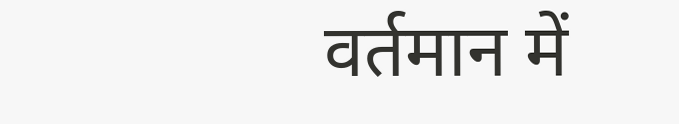वर्तमान में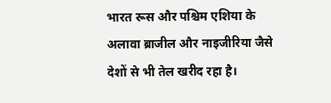भारत रूस और पश्चिम एशिया के अलावा ब्राजील और नाइजीरिया जैसे देशों से भी तेल खरीद रहा है।